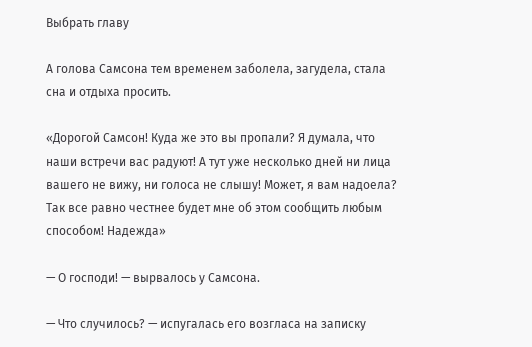Выбрать главу

А голова Самсона тем временем заболела, загудела, стала сна и отдыха просить.

«Дорогой Самсон! Куда же это вы пропали? Я думала, что наши встречи вас радуют! А тут уже несколько дней ни лица вашего не вижу, ни голоса не слышу! Может, я вам надоела? Так все равно честнее будет мне об этом сообщить любым способом! Надежда»

— О господи! — вырвалось у Самсона.

— Что случилось? — испугалась его возгласа на записку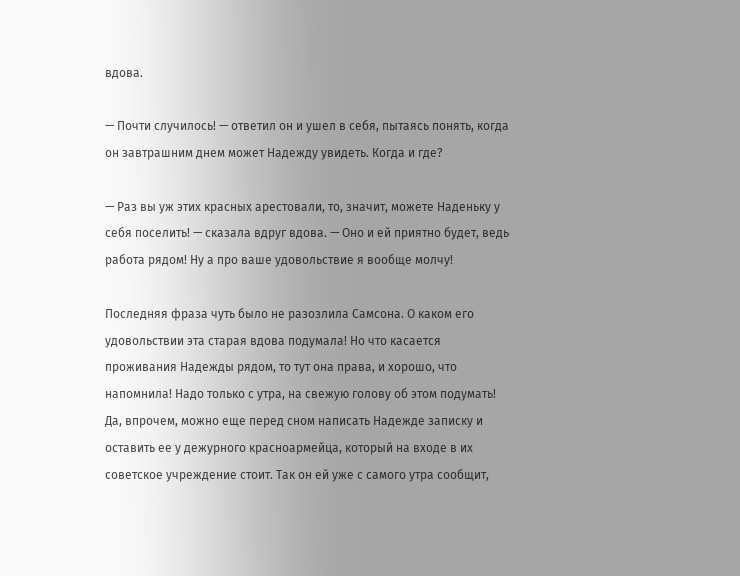вдова.

— Почти случилось! — ответил он и ушел в себя, пытаясь понять, когда он завтрашним днем может Надежду увидеть. Когда и где?

— Раз вы уж этих красных арестовали, то, значит, можете Наденьку у себя поселить! — сказала вдруг вдова. — Оно и ей приятно будет, ведь работа рядом! Ну а про ваше удовольствие я вообще молчу!

Последняя фраза чуть было не разозлила Самсона. О каком его удовольствии эта старая вдова подумала! Но что касается проживания Надежды рядом, то тут она права, и хорошо, что напомнила! Надо только с утра, на свежую голову об этом подумать! Да, впрочем, можно еще перед сном написать Надежде записку и оставить ее у дежурного красноармейца, который на входе в их советское учреждение стоит. Так он ей уже с самого утра сообщит,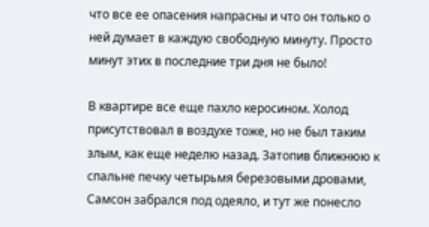что все ее опасения напрасны и что он только о ней думает в каждую свободную минуту. Просто минут этих в последние три дня не было!

В квартире все еще пахло керосином. Холод присутствовал в воздухе тоже, но не был таким злым, как еще неделю назад. Затопив ближнюю к спальне печку четырьмя березовыми дровами, Самсон забрался под одеяло, и тут же понесло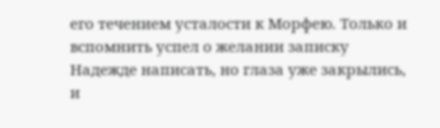его течением усталости к Морфею. Только и вспомнить успел о желании записку Надежде написать, но глаза уже закрылись, и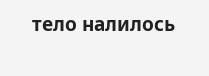тело налилось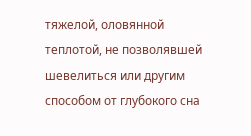тяжелой, оловянной теплотой, не позволявшей шевелиться или другим способом от глубокого сна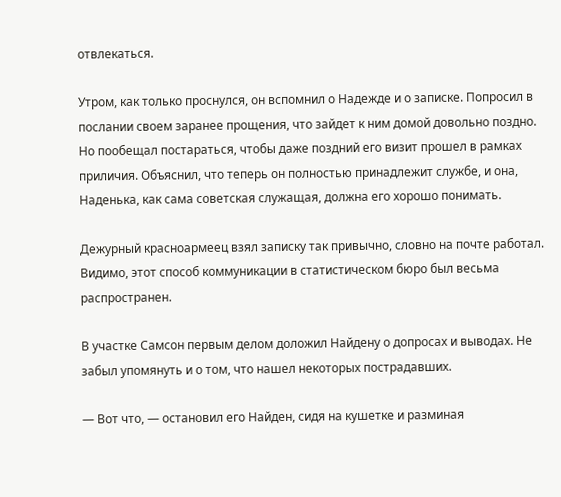отвлекаться.

Утром, как только проснулся, он вспомнил о Надежде и о записке. Попросил в послании своем заранее прощения, что зайдет к ним домой довольно поздно. Но пообещал постараться, чтобы даже поздний его визит прошел в рамках приличия. Объяснил, что теперь он полностью принадлежит службе, и она, Наденька, как сама советская служащая, должна его хорошо понимать.

Дежурный красноармеец взял записку так привычно, словно на почте работал. Видимо, этот способ коммуникации в статистическом бюро был весьма распространен.

В участке Самсон первым делом доложил Найдену о допросах и выводах. Не забыл упомянуть и о том, что нашел некоторых пострадавших.

— Вот что, — остановил его Найден, сидя на кушетке и разминая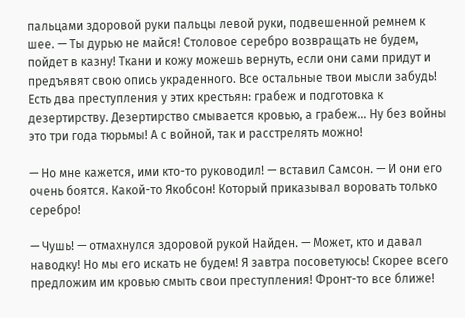пальцами здоровой руки пальцы левой руки, подвешенной ремнем к шее. — Ты дурью не майся! Столовое серебро возвращать не будем, пойдет в казну! Ткани и кожу можешь вернуть, если они сами придут и предъявят свою опись украденного. Все остальные твои мысли забудь! Есть два преступления у этих крестьян: грабеж и подготовка к дезертирству. Дезертирство смывается кровью, а грабеж… Ну без войны это три года тюрьмы! А с войной, так и расстрелять можно!

— Но мне кажется, ими кто-то руководил! — вставил Самсон. — И они его очень боятся. Какой-то Якобсон! Который приказывал воровать только серебро!

— Чушь! — отмахнулся здоровой рукой Найден. — Может, кто и давал наводку! Но мы его искать не будем! Я завтра посоветуюсь! Скорее всего предложим им кровью смыть свои преступления! Фронт-то все ближе!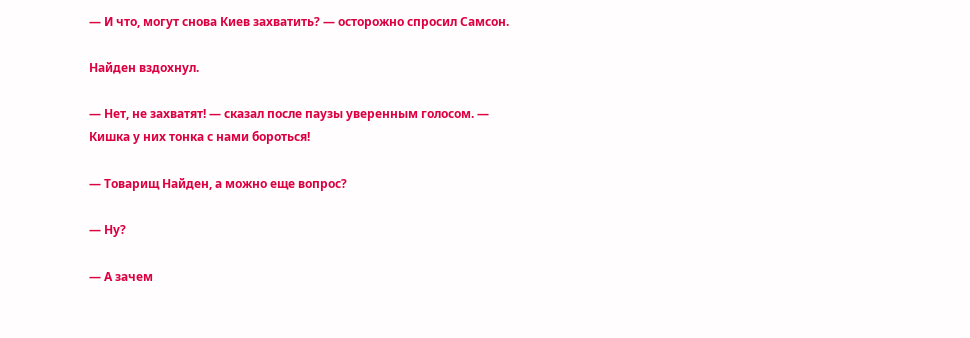— И что, могут снова Киев захватить? — осторожно спросил Самсон.

Найден вздохнул.

— Нет, не захватят! — сказал после паузы уверенным голосом. — Кишка у них тонка с нами бороться!

— Товарищ Найден, а можно еще вопрос?

— Ну?

— А зачем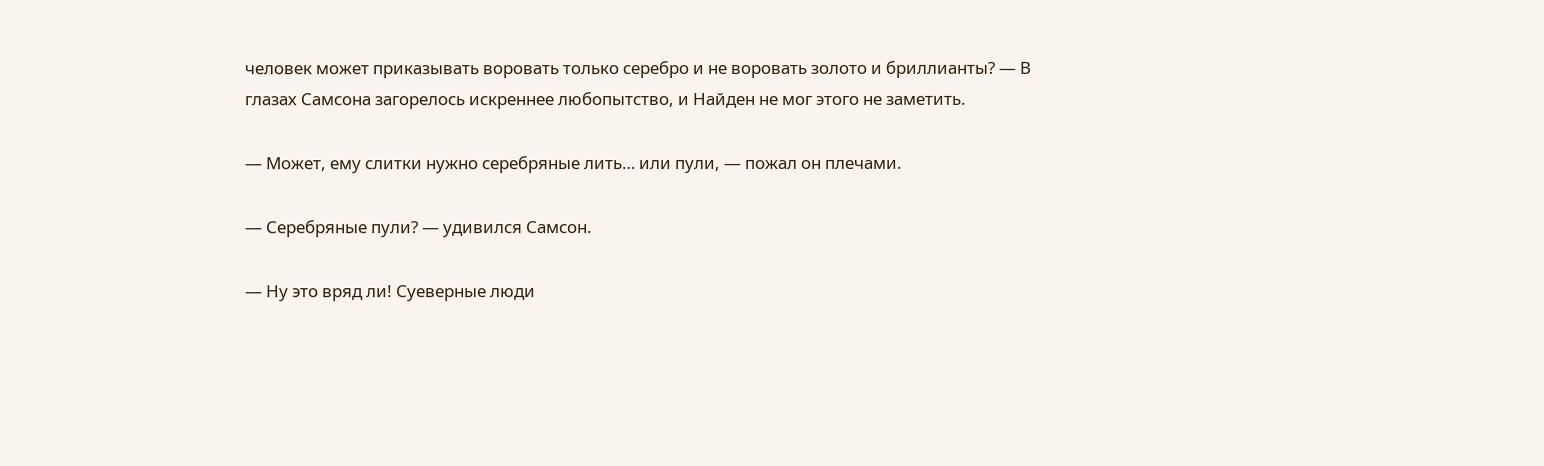человек может приказывать воровать только серебро и не воровать золото и бриллианты? — В глазах Самсона загорелось искреннее любопытство, и Найден не мог этого не заметить.

— Может, ему слитки нужно серебряные лить… или пули, — пожал он плечами.

— Серебряные пули? — удивился Самсон.

— Ну это вряд ли! Суеверные люди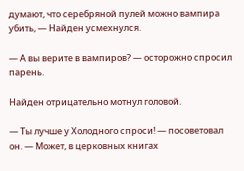думают, что серебряной пулей можно вампира убить, — Найден усмехнулся.

— А вы верите в вампиров? — осторожно спросил парень.

Найден отрицательно мотнул головой.

— Ты лучше у Холодного спроси! — посоветовал он. — Может, в церковных книгах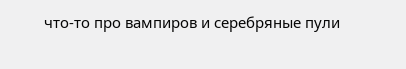что-то про вампиров и серебряные пули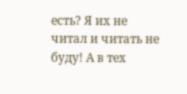есть? Я их не читал и читать не буду! А в тех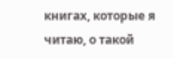книгах, которые я читаю, о такой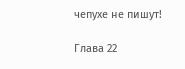чепухе не пишут!

Глава 22